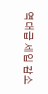역대급 세입 감소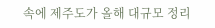속에 제주도가 올해 대규모 정리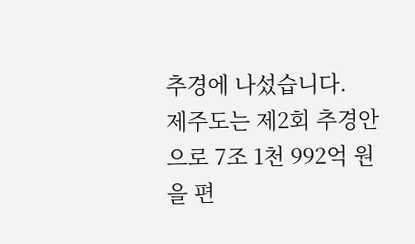추경에 나섰습니다.
제주도는 제2회 추경안으로 7조 1천 992억 원을 편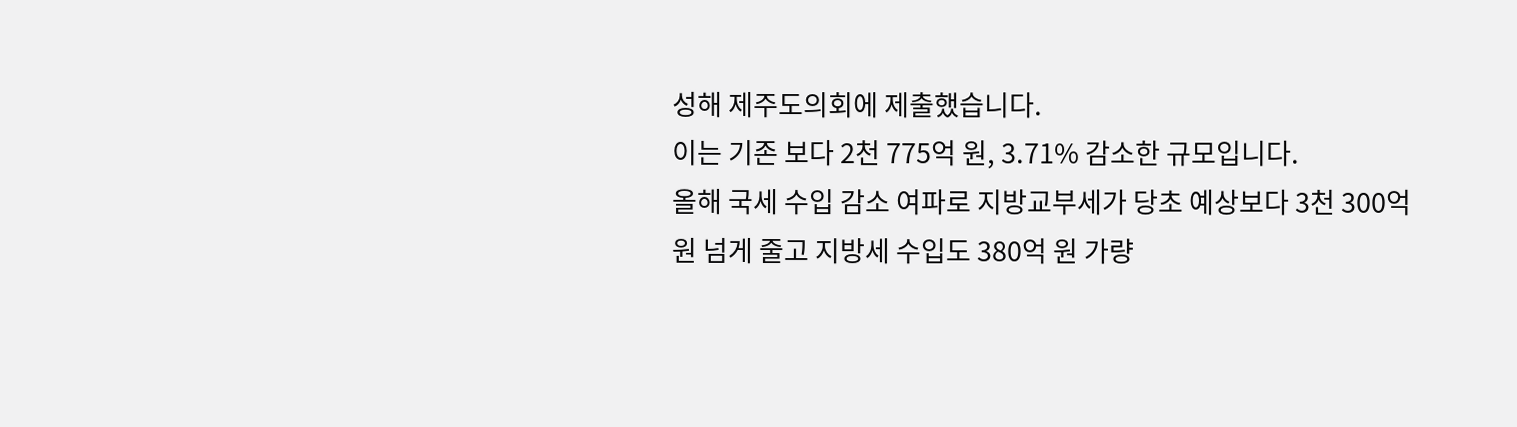성해 제주도의회에 제출했습니다.
이는 기존 보다 2천 775억 원, 3.71% 감소한 규모입니다.
올해 국세 수입 감소 여파로 지방교부세가 당초 예상보다 3천 300억 원 넘게 줄고 지방세 수입도 380억 원 가량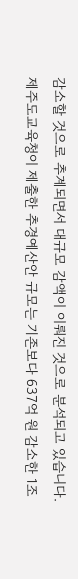감소할 것으로 추계되면서 대규모 감액이 이뤄진 것으로 분석되고 있습니다.
제주도교육청이 제출한 추경예산안 규모는 기존보다 637억 원 감소한 1조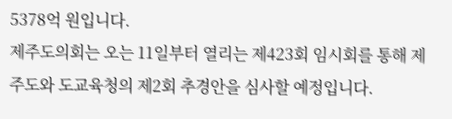5378억 원입니다.
제주도의회는 오는 11일부터 열리는 제423회 임시회를 통해 제주도와 도교육청의 제2회 추경안을 심사할 예정입니다.